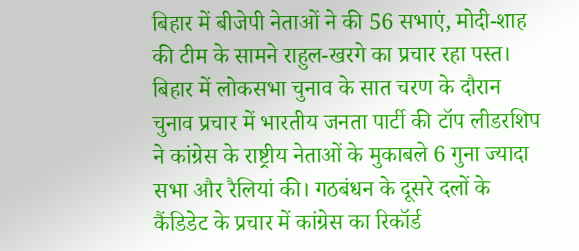बिहार में बीजेपी नेताओं ने की 56 सभाएं, मोदी-शाह की टीम के सामने राहुल-खरगे का प्रचार रहा पस्त। बिहार में लोकसभा चुनाव के सात चरण के दौरान चुनाव प्रचार में भारतीय जनता पार्टी की टॉप लीडरशिप ने कांग्रेस के राष्ट्रीय नेताओं के मुकाबले 6 गुना ज्यादा सभा और रैलियां की। गठबंधन के दूसरे दलों के कैंडिडेट के प्रचार में कांग्रेस का रिकॉर्ड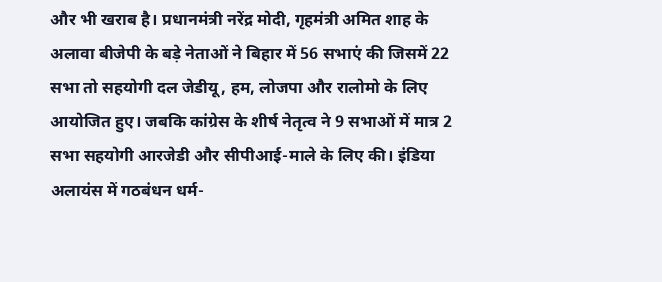और भी खराब है। प्रधानमंत्री नरेंद्र मोदी, गृहमंत्री अमित शाह के अलावा बीजेपी के बड़े नेताओं ने बिहार में 56 सभाएं की जिसमें 22 सभा तो सहयोगी दल जेडीयू, हम, लोजपा और रालोमो के लिए आयोजित हुए। जबकि कांग्रेस के शीर्ष नेतृत्व ने 9 सभाओं में मात्र 2 सभा सहयोगी आरजेडी और सीपीआई-माले के लिए की। इंडिया अलायंस में गठबंधन धर्म-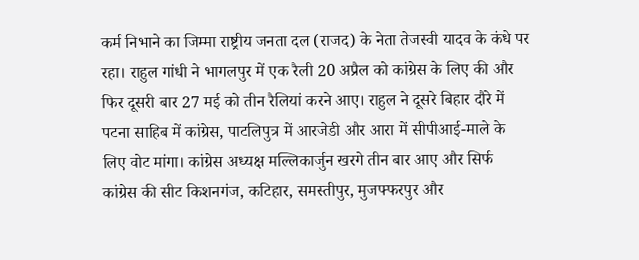कर्म निभाने का जिम्मा राष्ट्रीय जनता दल (राजद) के नेता तेजस्वी यादव के कंधे पर रहा। राहुल गांधी ने भागलपुर में एक रैली 20 अप्रैल को कांग्रेस के लिए की और फिर दूसरी बार 27 मई को तीन रैलियां करने आए। राहुल ने दूसरे बिहार दौरे में पटना साहिब में कांग्रेस, पाटलिपुत्र में आरजेडी और आरा में सीपीआई-माले के लिए वोट मांगा। कांग्रेस अध्यक्ष मल्लिकार्जुन खरगे तीन बार आए और सिर्फ कांग्रेस की सीट किशनगंज, कटिहार, समस्तीपुर, मुजफ्फरपुर और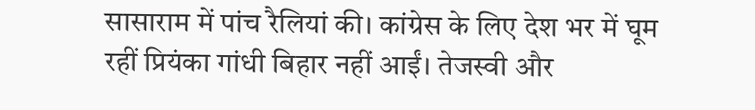सासाराम में पांच रैलियां की। कांग्रेस के लिए देश भर में घूम रहीं प्रियंका गांधी बिहार नहीं आईं। तेजस्वी और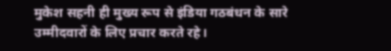मुकेश सहनी ही मुख्य रूप से इंडिया गठबंधन के सारे उम्मीदवारों के लिए प्रचार करते रहे।